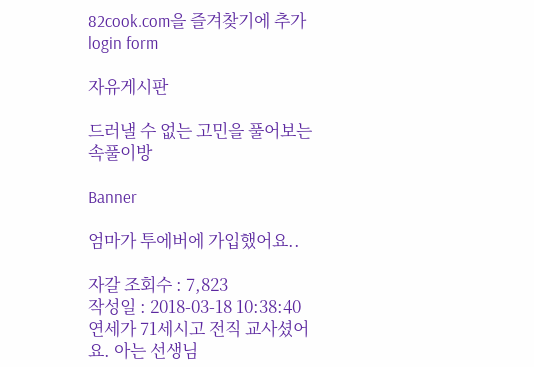82cook.com을 즐겨찾기에 추가
login form

자유게시판

드러낼 수 없는 고민을 풀어보는 속풀이방

Banner

엄마가 투에버에 가입했어요..

자갈 조회수 : 7,823
작성일 : 2018-03-18 10:38:40
연세가 71세시고 전직 교사셨어요. 아는 선생님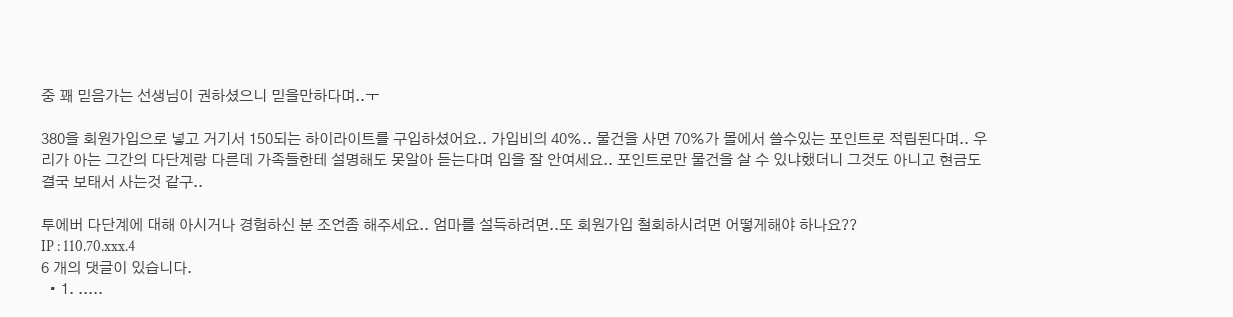중 꽤 믿음가는 선생님이 권하셨으니 믿을만하다며..ㅜ

380을 회원가입으로 넣고 거기서 150되는 하이라이트를 구입하셨어요.. 가입비의 40%.. 물건을 사면 70%가 몰에서 쓸수있는 포인트로 적립된다며.. 우리가 아는 그간의 다단계랑 다른데 가족들한테 설명해도 못알아 듣는다며 입을 잘 안여세요.. 포인트로만 물건을 살 수 있냐했더니 그것도 아니고 현금도 결국 보태서 사는것 같구..

투에버 다단계에 대해 아시거나 경험하신 분 조언좀 해주세요.. 엄마를 설득하려면..또 회원가입 철회하시려면 어떻게해야 하나요??
IP : 110.70.xxx.4
6 개의 댓글이 있습니다.
  • 1. .....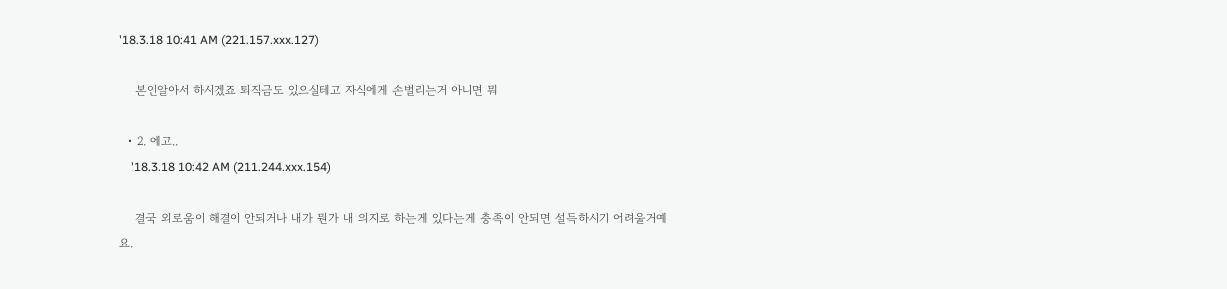'18.3.18 10:41 AM (221.157.xxx.127)

    본인알아서 하시겠죠 퇴직금도 있으실테고 자식에게 손벌리는거 아니면 뭐

  • 2. 에고..
    '18.3.18 10:42 AM (211.244.xxx.154)

    결국 외로움이 해결이 안되거나 내가 뭔가 내 의지로 하는게 있다는게 충족이 안되면 설득하시기 어려울거예요.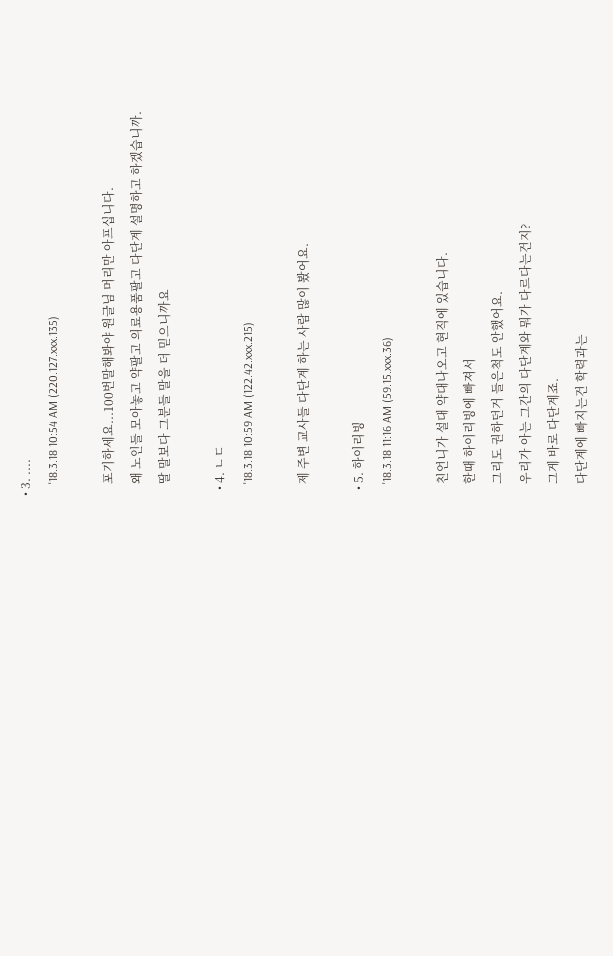• 3. ....
    '18.3.18 10:54 AM (220.127.xxx.135)

    포기하세요...100번말해봐야 원글님 머리만 아프십니다.
    왜 노인들 모아놓고 약팔고 의료용품팔고 다단계 설명하고 하겠습니까.
    딸 말보다 그분들 말을 더 믿으니까요

  • 4. ㄴㄷ
    '18.3.18 10:59 AM (122.42.xxx.215)

    제 주변 교사들 다단계 하는 사람 많이 봤어요.

  • 5. 하이리빙
    '18.3.18 11:16 AM (59.15.xxx.36)

    친언니가 설대 약대나오고 현직에 있습니다.
    한때 하이리빙에 빠져서
    그리도 권하던거 들은척도 안했어요.
    우리가 아는 그간의 다단계와 뭐가 다르다는건지?
    그게 바로 다단계죠.
    다단계에 빠지는건 학력과는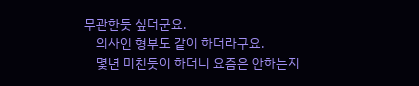무관한듯 싶더군요.
    의사인 형부도 같이 하더라구요.
    몇년 미친듯이 하더니 요즘은 안하는지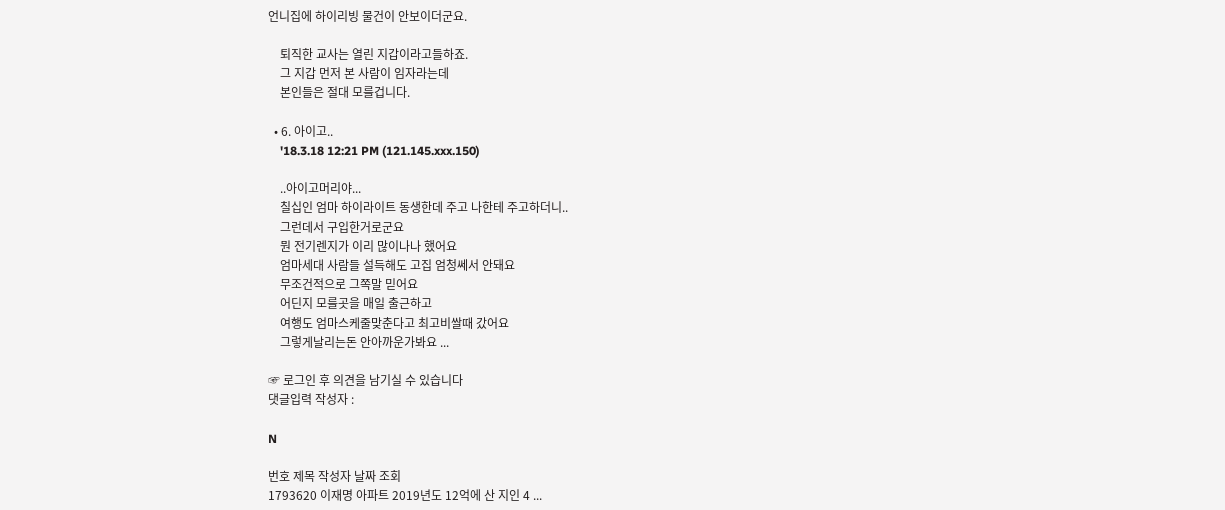언니집에 하이리빙 물건이 안보이더군요.

    퇴직한 교사는 열린 지갑이라고들하죠.
    그 지갑 먼저 본 사람이 임자라는데
    본인들은 절대 모를겁니다.

  • 6. 아이고..
    '18.3.18 12:21 PM (121.145.xxx.150)

    ..아이고머리야...
    칠십인 엄마 하이라이트 동생한데 주고 나한테 주고하더니..
    그런데서 구입한거로군요
    뭔 전기렌지가 이리 많이나나 했어요
    엄마세대 사람들 설득해도 고집 엄청쎄서 안돼요
    무조건적으로 그쪽말 믿어요
    어딘지 모를곳을 매일 출근하고
    여행도 엄마스케줄맞춘다고 최고비쌀때 갔어요
    그렇게날리는돈 안아까운가봐요 ...

☞ 로그인 후 의견을 남기실 수 있습니다
댓글입력 작성자 :

N

번호 제목 작성자 날짜 조회
1793620 이재명 아파트 2019년도 12억에 산 지인 4 ...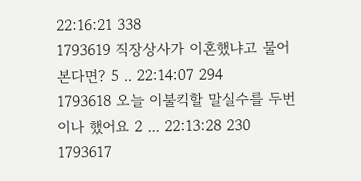22:16:21 338
1793619 직장상사가 이혼했냐고 물어본다면? 5 .. 22:14:07 294
1793618 오늘 이불킥할 말실수를 두번이나 했어요 2 ... 22:13:28 230
1793617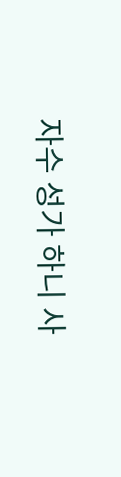자수 성가 하니 사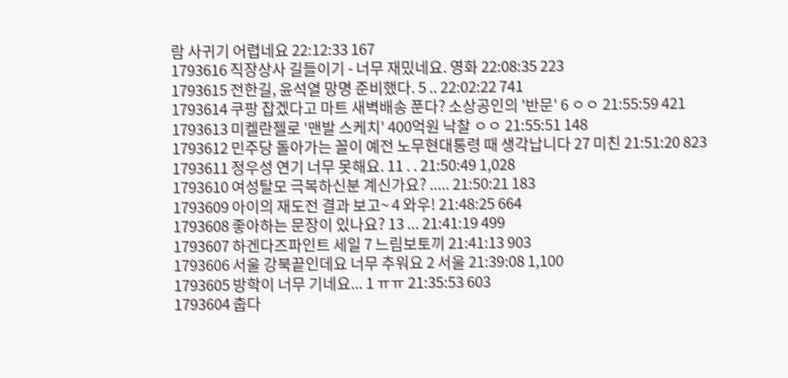람 사귀기 어렵네요 22:12:33 167
1793616 직장상사 길들이기 - 너무 재밌네요. 영화 22:08:35 223
1793615 전한길, 윤석열 망명 준비했다. 5 .. 22:02:22 741
1793614 쿠팡 잡겠다고 마트 새벽배송 푼다? 소상공인의 '반문' 6 ㅇㅇ 21:55:59 421
1793613 미켈란젤로 '맨발 스케치' 400억원 낙찰 ㅇㅇ 21:55:51 148
1793612 민주당 돌아가는 꼴이 예전 노무현대통령 때 생각납니다 27 미친 21:51:20 823
1793611 정우성 연기 너무 못해요. 11 . . 21:50:49 1,028
1793610 여성탈모 극복하신분 계신가요? ..... 21:50:21 183
1793609 아이의 재도전 결과 보고~ 4 와우! 21:48:25 664
1793608 좋아하는 문장이 있나요? 13 ... 21:41:19 499
1793607 하겐다즈파인트 세일 7 느림보토끼 21:41:13 903
1793606 서울 강북끝인데요 너무 추워요 2 서울 21:39:08 1,100
1793605 방학이 너무 기네요... 1 ㅠㅠ 21:35:53 603
1793604 춥다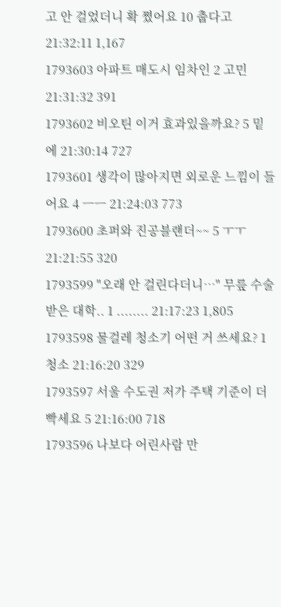고 안 걸었더니 확 쪘어요 10 춥다고 21:32:11 1,167
1793603 아파트 매도시 임차인 2 고민 21:31:32 391
1793602 비오틴 이거 효과있을까요? 5 밑에 21:30:14 727
1793601 생각이 많아지면 외로운 느낌이 들어요 4 ㅡㅡ 21:24:03 773
1793600 초퍼와 진공블랜더~~ 5 ㅜㅜ 21:21:55 320
1793599 "오래 안 걸린다더니…" 무릎 수술받은 대학.. 1 ........ 21:17:23 1,805
1793598 물걸레 청소기 어떤 거 쓰세요? 1 청소 21:16:20 329
1793597 서울 수도권 저가 주택 기준이 더 빡세요 5 21:16:00 718
1793596 나보다 어린사람 만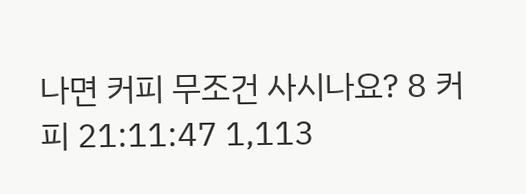나면 커피 무조건 사시나요? 8 커피 21:11:47 1,113